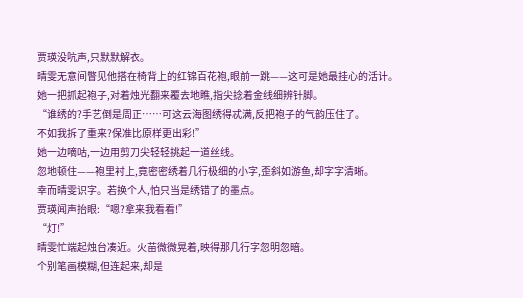贾瑛没吭声,只默默解衣。
晴雯无意间瞥见他搭在椅背上的红锦百花袍,眼前一跳——这可是她最挂心的活计。
她一把抓起袍子,对着烛光翻来覆去地瞧,指尖捻着金线细辨针脚。
“谁绣的?手艺倒是周正……可这云海图绣得忒满,反把袍子的气韵压住了。
不如我拆了重来?保准比原样更出彩!”
她一边嘀咕,一边用剪刀尖轻轻挑起一道丝线。
忽地顿住——袍里衬上,竟密密绣着几行极细的小字,歪斜如游鱼,却字字清晰。
幸而晴雯识字。若换个人,怕只当是绣错了的墨点。
贾瑛闻声抬眼:“嗯?拿来我看看!”
“灯!”
晴雯忙端起烛台凑近。火苗微微晃着,映得那几行字忽明忽暗。
个别笔画模糊,但连起来,却是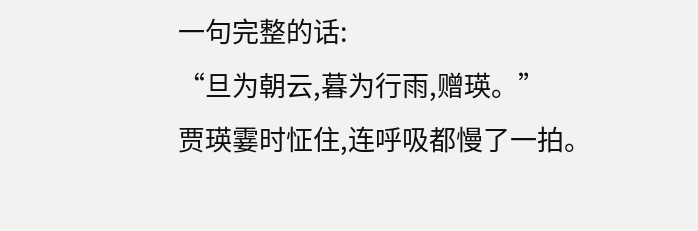一句完整的话:
“旦为朝云,暮为行雨,赠瑛。”
贾瑛霎时怔住,连呼吸都慢了一拍。